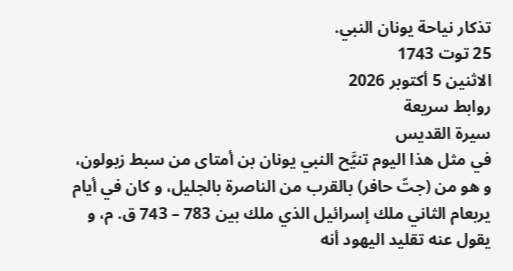تذكار نياحة يونان النبي.
25 توت 1743
الاثنين 5 أكتوبر 2026
روابط سريعة
سيرة القديس
في مثل هذا اليوم تنيَّح النبي يونان بن أمتاى من سبط زبولون، و هو من (جتّ حافر) بالقرب من الناصرة بالجليل، و كان في أيام يربعام الثاني ملك إسرائيل الذي ملك بين 783 – 743 ق. م، و يقول عنه تقليد اليهود أنه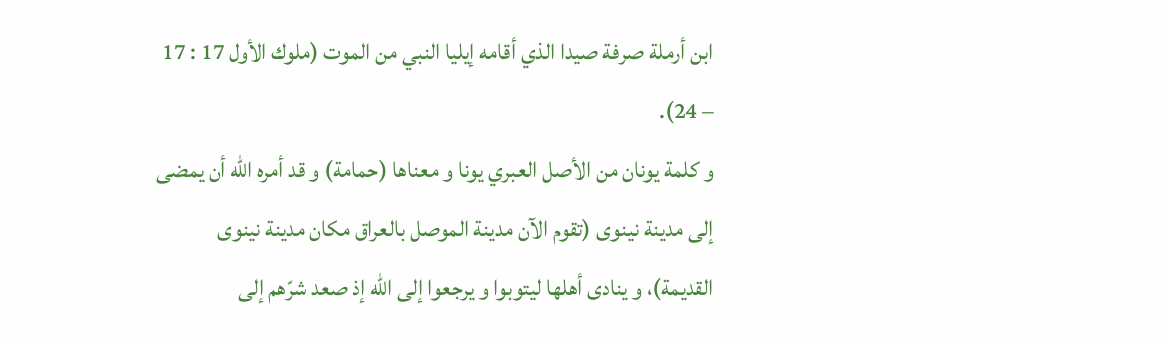ابن أرملة صرفة صيدا الذي أقامه إيليا النبي من الموت (ملوك الأول 17 : 17 – 24).
و كلمة يونان من الأصل العبري يونا و معناها (حمامة) و قد أمره الله أن يمضى إلى مدينة نينوى (تقوم الآن مدينة الموصل بالعراق مكان مدينة نينوى القديمة)، و ينادى أهلها ليتوبوا و يرجعوا إلى الله إذ صعد شرّهم إلى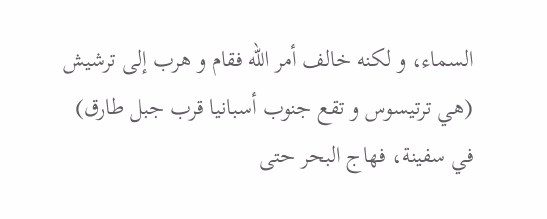السماء، و لكنه خالف أمر الله فقام و هرب إلى ترشيش (هي ترتيسوس و تقع جنوب أسبانيا قرب جبل طارق) في سفينة، فهاج البحر حتى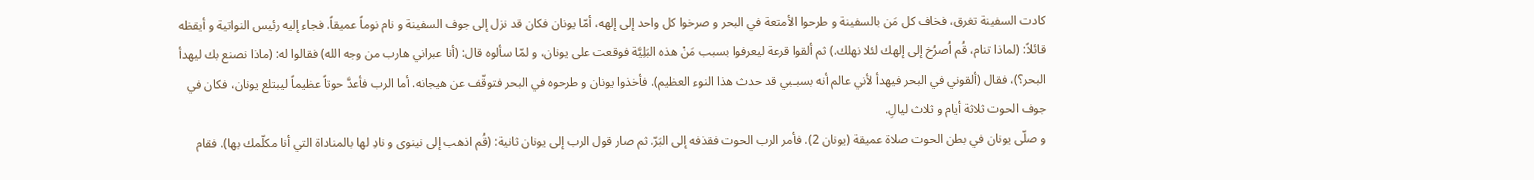كادت السفينة تغرق، فخاف كل مَن بالسفينة و طرحوا الأمتعة في البحر و صرخوا كل واحد إلى إلهه، أمّا يونان فكان قد نزل إلى جوف السفينة و نام نوماً عميقاً. فجاء إليه رئيس النواتية و أيقظه قائلاً: (لماذا تنام، قُم اُصرُخ إلى إلهك لئلا نهلك.) ثم ألقوا قرعة ليعرفوا بسبب مَنْ هذه البَلِيَّة فوقعت على يونان، و لمّا سألوه قال: (أنا عبراني هارب من وجه الله) فقالوا له: (ماذا نصنع بك ليهدأ البحر؟)، فقال (ألقوني في البحر فيهدأ لأني عالم أنه بسبـبي قد حدث هذا النوء العظيم). فأخذوا يونان و طرحوه في البحر فتوقّف عن هيجانه. أما الرب فأعدَّ حوتاً عظيماً ليبتلع يونان، فكان في جوف الحوت ثلاثة أيام و ثلاث ليالِ.
و صلّى يونان في بطن الحوت صلاة عميقة (يونان 2). فأمر الرب الحوت فقذفه إلى البَرّ. ثم صار قول الرب إلى يونان ثانية: (قُم اذهب إلى نينوى و نادِ لها بالمناداة التي أنا مكلّمك بها). فقام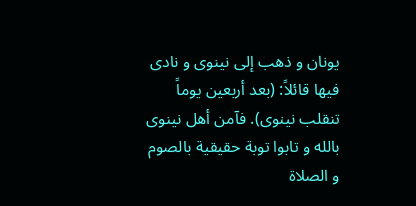يونان و ذهب إلى نينوى و نادى فيها قائلاً: (بعد أربعين يوماً تنقلب نينوى). فآمن أهل نينوى بالله و تابوا توبة حقيقية بالصوم و الصلاة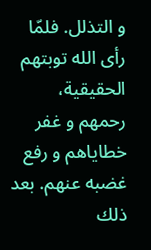و التذلل. فلمّا رأى الله توبتهم الحقيقية، رحمهم و غفر خطاياهم و رفع غضبه عنهم. بعد ذلك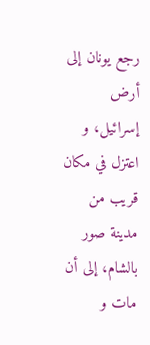رجع يونان إلى أرض إسرائيل، و اعتزل في مكان قريب من مدينة صور بالشام، إلى أن مات و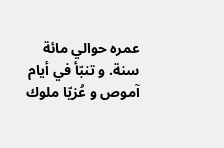عمره حوالي مائة سنة. و تنبّأ في أيام آموص و عُزيّا ملوك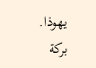يهوذا.
بركة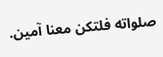صلواته فلتكن معنا آمين.